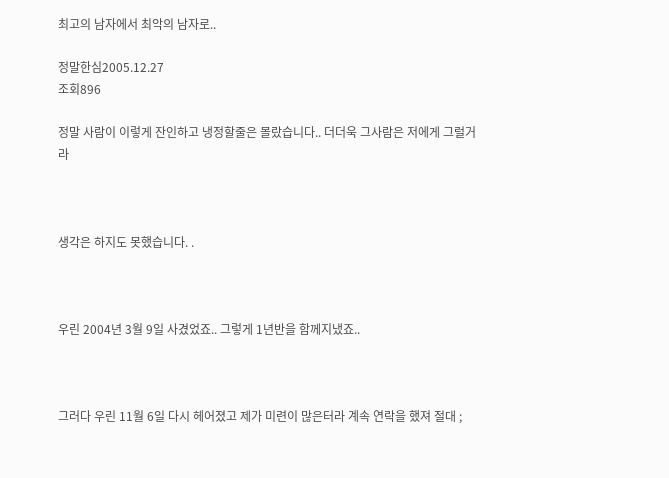최고의 남자에서 최악의 남자로..

정말한심2005.12.27
조회896

정말 사람이 이렇게 잔인하고 냉정할줄은 몰랐습니다.. 더더욱 그사람은 저에게 그럴거라



생각은 하지도 못했습니다. .



우린 2004년 3월 9일 사겼었죠.. 그렇게 1년반을 함께지냈죠..



그러다 우린 11월 6일 다시 헤어졌고 제가 미련이 많은터라 계속 연락을 했져 절대 ;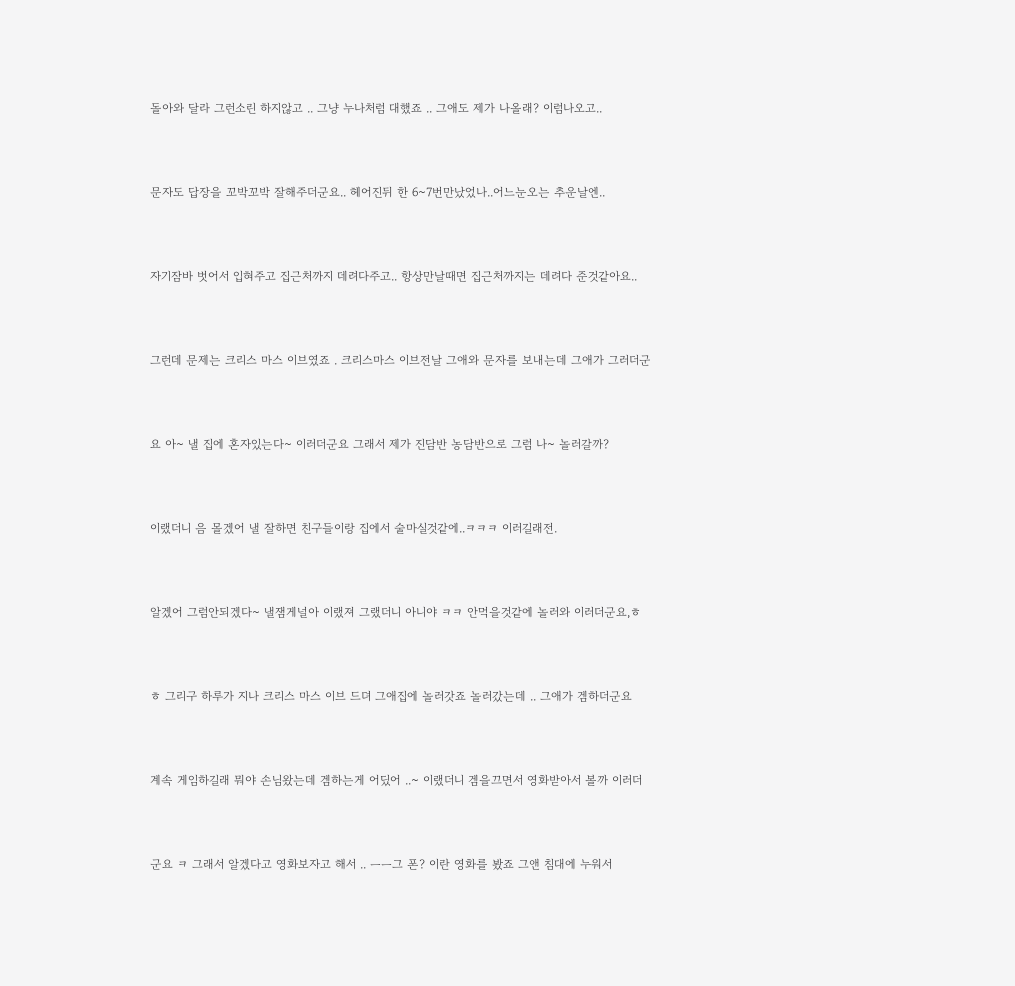돌아와 달라 그런소린 하지않고 .. 그냥 누나처럼 대했죠 .. 그애도 제가 나올래? 이럼나오고..



문자도 답장을 꼬박꼬박 잘해주더군요.. 헤어진뒤 한 6~7번만났었나..어느눈오는 추운날엔..



자기잠바 벗어서 입혀주고 집근처까지 데려다주고.. 항상만날때면 집근처까지는 데려다 준것같아요..



그런데 문제는 크리스 마스 이브였죠 . 크리스마스 이브전날 그애와 문자를 보내는데 그애가 그러더군



요 아~ 낼 집에 혼자있는다~ 이러더군요 그래서 제가 진담반 농담반으로 그럼 나~ 놀러갈까?



이랬더니 음 몰겠어 낼 잘하면 친구들이랑 집에서 술마실것같에..ㅋㅋㅋ 이러길래전.



알겠어 그럼안되겠다~ 낼잼게널아 이랬져 그랬더니 아니야 ㅋㅋ 안먹을것같에 놀러와 이러더군요,ㅎ



ㅎ 그리구 하루가 지나 크리스 마스 이브 드뎌 그애집에 놀러갓죠 놀러갔는데 .. 그애가 겜하더군요



계속 게임하길래 뭐야 손님왔는데 겜하는게 어딨어 ..~ 이랬더니 겜을끄면서 영화받아서 볼까 이러더



군요 ㅋ 그래서 알겠다고 영화보자고 해서 .. ㅡㅡ그 폰? 이란 영화를 봤죠 그앤 침대에 누워서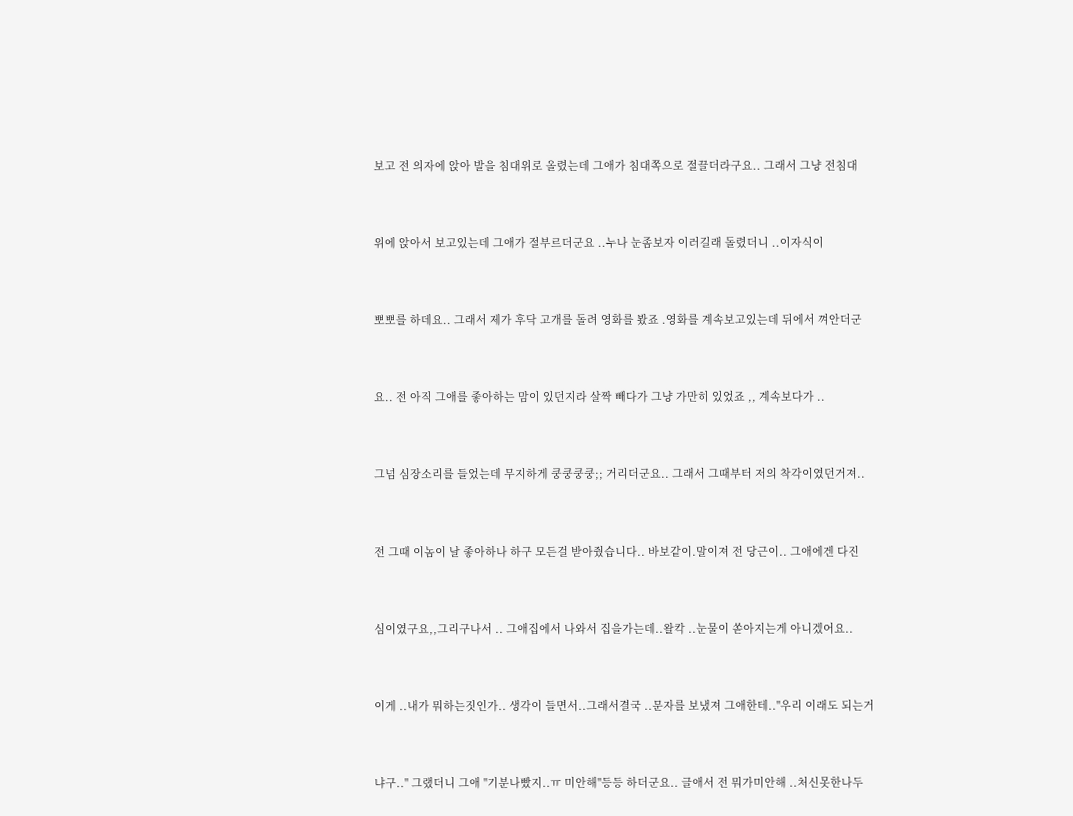보고 전 의자에 앉아 발을 침대위로 올렸는데 그애가 침대쪽으로 절끌더라구요.. 그래서 그냥 전침대



위에 앉아서 보고있는데 그애가 절부르더군요 ..누나 눈좀보자 이러길래 돌렸더니 ..이자식이



뽀뽀를 하데요.. 그래서 제가 후닥 고개를 돌려 영화를 봤죠 .영화를 계속보고있는데 뒤에서 껴안더군



요.. 전 아직 그애를 좋아하는 맘이 있던지라 살짝 빼다가 그냥 가만히 있었죠 ,, 계속보다가 ..



그넘 심장소리를 들었는데 무지하게 쿵쿵쿵쿵;; 거리더군요.. 그래서 그때부터 저의 착각이였던거져..



전 그때 이놈이 날 좋아하나 하구 모든걸 받아줬습니다.. 바보같이.말이져 전 당근이.. 그애에겐 다진



심이였구요,,그리구나서 .. 그애집에서 나와서 집을가는데..왈칵 ..눈물이 쏟아지는게 아니겠어요..



이게 ..내가 뭐하는짓인가.. 생각이 들면서..그래서결국 ..문자를 보냈져 그애한테.."우리 이래도 되는거



냐구.." 그랬더니 그애 "기분나빴지..ㅠ 미안해"등등 하더군요.. 글애서 전 뭐가미안해 ..처신못한나두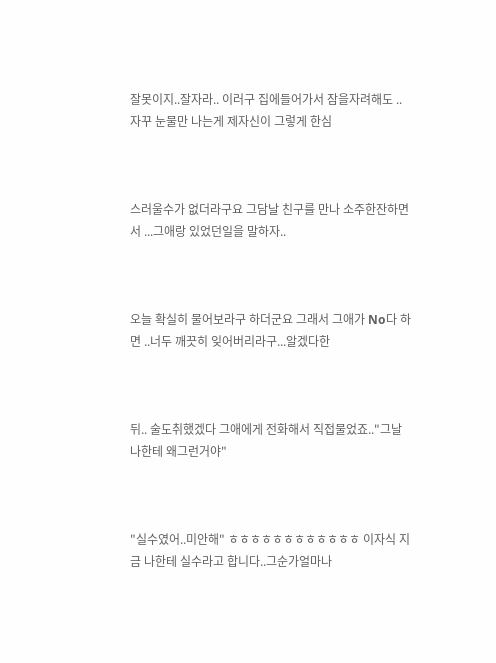잘못이지..잘자라.. 이러구 집에들어가서 잠을자려해도 .. 자꾸 눈물만 나는게 제자신이 그렇게 한심



스러울수가 없더라구요 그담날 친구를 만나 소주한잔하면서 ...그애랑 있었던일을 말하자..



오늘 확실히 물어보라구 하더군요 그래서 그애가 No다 하면 ..너두 깨끗히 잊어버리라구...알겠다한



뒤.. 술도취했겠다 그애에게 전화해서 직접물었죠.."그날 나한테 왜그런거야"



"실수였어..미안해" ㅎㅎㅎㅎㅎㅎㅎㅎㅎㅎㅎㅎ 이자식 지금 나한테 실수라고 합니다..그순가얼마나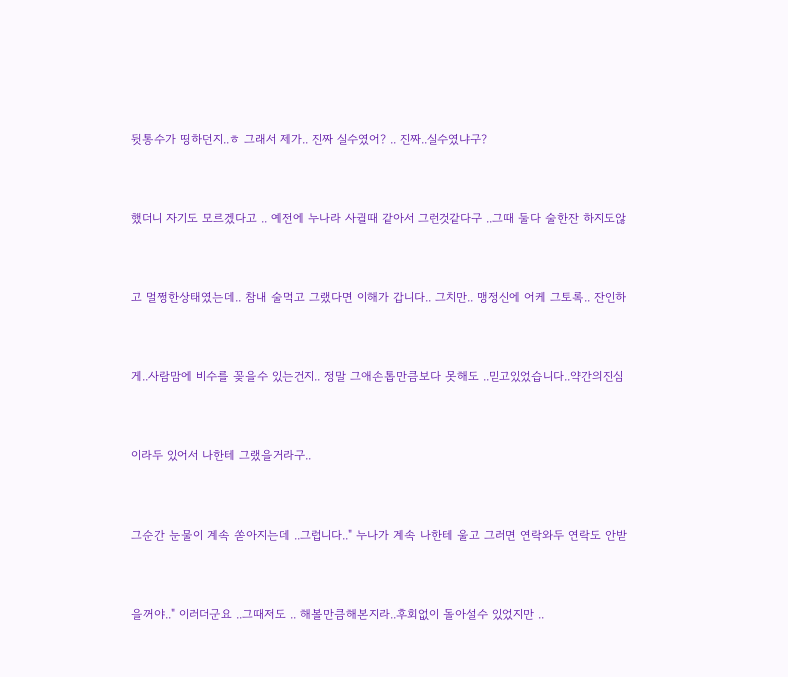뒷통수가 띵하던지..ㅎ 그래서 제가.. 진짜 실수였어? .. 진짜..실수였냐구?



했더니 자기도 모르겠다고 .. 예전에 누나라 사귈때 같아서 그런것같다구 ..그때 둘다 술한잔 하지도않



고 멀쩡한상태였는데.. 참내 술먹고 그랬다면 이해가 갑니다.. 그치만.. 맹정신에 어케 그토록.. 잔인하



게..사람맘에 비수를 꽂을수 있는건지.. 정말 그애손톱만큼보다 못해도 ..믿고있었습니다..약간의진심



이라두 있어서 나한테 그랬을거라구..



그순간 눈물이 계속 쏟아지는데 ..그럽니다.." 누나가 계속 나한테 울고 그러면 연락와두 연락도 안받



을꺼야.." 이러더군요 ..그때저도 .. 해볼만큼해본지라..후회없이 돌아설수 있었지만 ..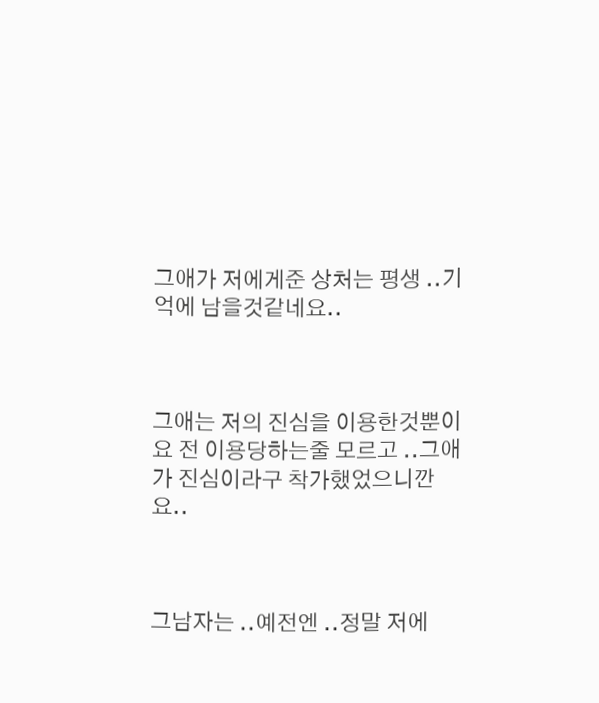그애가 저에게준 상처는 평생 ..기억에 남을것같네요..



그애는 저의 진심을 이용한것뿐이요 전 이용당하는줄 모르고 ..그애가 진심이라구 착가했었으니깐요..



그남자는 ..예전엔 ..정말 저에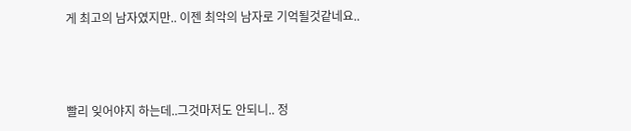게 최고의 남자였지만.. 이젠 최악의 남자로 기억될것같네요..



빨리 잊어야지 하는데..그것마저도 안되니.. 정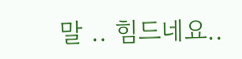말 .. 힘드네요..